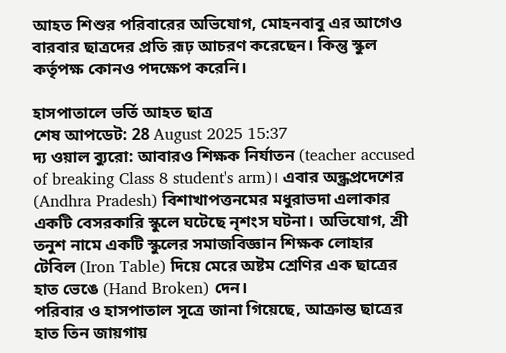আহত শিশুর পরিবারের অভিযোগ, মোহনবাবু এর আগেও বারবার ছাত্রদের প্রতি রূঢ় আচরণ করেছেন। কিন্তু স্কুল কর্তৃপক্ষ কোনও পদক্ষেপ করেনি।

হাসপাতালে ভর্তি আহত ছাত্র
শেষ আপডেট: 28 August 2025 15:37
দ্য ওয়াল ব্যুরো: আবারও শিক্ষক নির্যাতন (teacher accused of breaking Class 8 student's arm)। এবার অন্ধ্রপ্রদেশের (Andhra Pradesh) বিশাখাপত্তনমের মধুরাভদা এলাকার একটি বেসরকারি স্কুলে ঘটেছে নৃশংস ঘটনা। অভিযোগ, শ্রী তনুশ নামে একটি স্কুলের সমাজবিজ্ঞান শিক্ষক লোহার টেবিল (Iron Table) দিয়ে মেরে অষ্টম শ্রেণির এক ছাত্রের হাত ভেঙে (Hand Broken) দেন।
পরিবার ও হাসপাতাল সূত্রে জানা গিয়েছে, আক্রান্ত ছাত্রের হাত তিন জায়গায়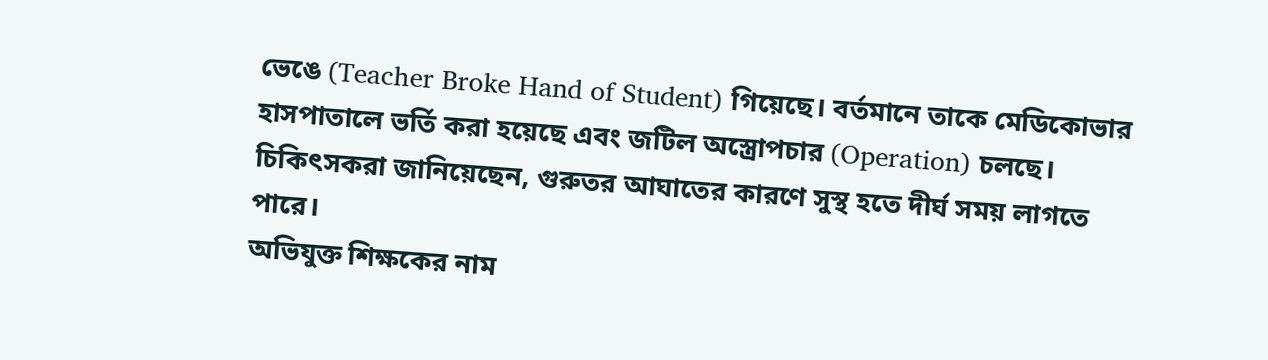ভেঙে (Teacher Broke Hand of Student) গিয়েছে। বর্তমানে তাকে মেডিকোভার হাসপাতালে ভর্তি করা হয়েছে এবং জটিল অস্ত্রোপচার (Operation) চলছে। চিকিৎসকরা জানিয়েছেন, গুরুতর আঘাতের কারণে সুস্থ হতে দীর্ঘ সময় লাগতে পারে।
অভিযুক্ত শিক্ষকের নাম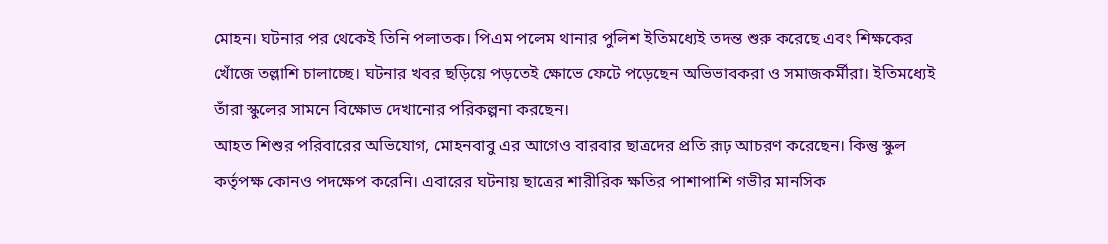মোহন। ঘটনার পর থেকেই তিনি পলাতক। পিএম পলেম থানার পুলিশ ইতিমধ্যেই তদন্ত শুরু করেছে এবং শিক্ষকের খোঁজে তল্লাশি চালাচ্ছে। ঘটনার খবর ছড়িয়ে পড়তেই ক্ষোভে ফেটে পড়েছেন অভিভাবকরা ও সমাজকর্মীরা। ইতিমধ্যেই তাঁরা স্কুলের সামনে বিক্ষোভ দেখানোর পরিকল্পনা করছেন।
আহত শিশুর পরিবারের অভিযোগ, মোহনবাবু এর আগেও বারবার ছাত্রদের প্রতি রূঢ় আচরণ করেছেন। কিন্তু স্কুল কর্তৃপক্ষ কোনও পদক্ষেপ করেনি। এবারের ঘটনায় ছাত্রের শারীরিক ক্ষতির পাশাপাশি গভীর মানসিক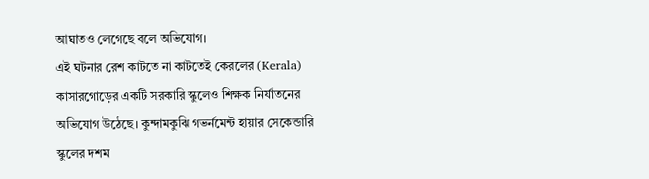আঘাতও লেগেছে বলে অভিযোগ।
এই ঘটনার রেশ কাটতে না কাটতেই কেরলের (Kerala) কাসারগোড়ের একটি সরকারি স্কুলেও শিক্ষক নির্যাতনের অভিযোগ উঠেছে। কুন্দামকুঝি গভর্নমেন্ট হায়ার সেকেন্ডারি স্কুলের দশম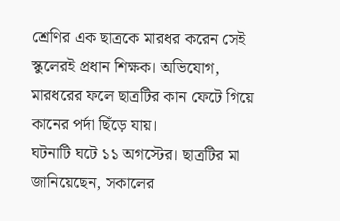শ্রেণির এক ছাত্রকে মারধর করেন সেই স্কুলেরই প্রধান শিক্ষক। অভিযোগ, মারধরের ফলে ছাত্রটির কান ফেটে গিয়ে কানের পর্দা ছিঁড়ে যায়।
ঘটনাটি ঘটে ১১ অগস্টের। ছাত্রটির মা জানিয়েছেন, সকালের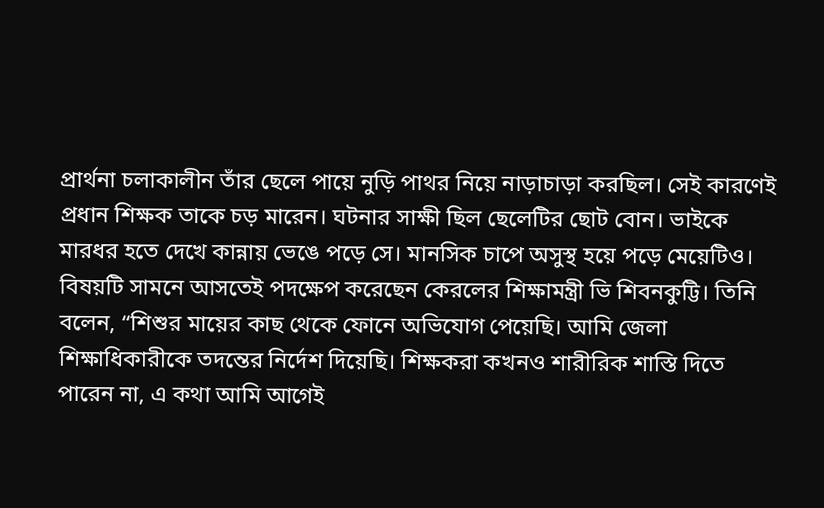প্রার্থনা চলাকালীন তাঁর ছেলে পায়ে নুড়ি পাথর নিয়ে নাড়াচাড়া করছিল। সেই কারণেই প্রধান শিক্ষক তাকে চড় মারেন। ঘটনার সাক্ষী ছিল ছেলেটির ছোট বোন। ভাইকে মারধর হতে দেখে কান্নায় ভেঙে পড়ে সে। মানসিক চাপে অসুস্থ হয়ে পড়ে মেয়েটিও।
বিষয়টি সামনে আসতেই পদক্ষেপ করেছেন কেরলের শিক্ষামন্ত্রী ভি শিবনকুট্টি। তিনি বলেন, “শিশুর মায়ের কাছ থেকে ফোনে অভিযোগ পেয়েছি। আমি জেলা শিক্ষাধিকারীকে তদন্তের নির্দেশ দিয়েছি। শিক্ষকরা কখনও শারীরিক শাস্তি দিতে পারেন না, এ কথা আমি আগেই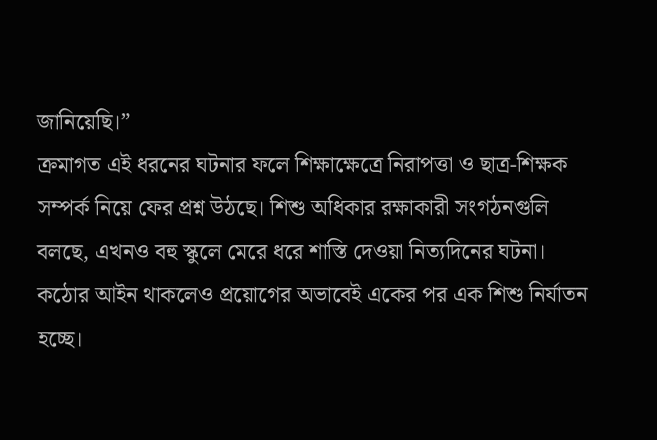জানিয়েছি।”
ক্রমাগত এই ধরনের ঘটনার ফলে শিক্ষাক্ষেত্রে নিরাপত্তা ও ছাত্র-শিক্ষক সম্পর্ক নিয়ে ফের প্রশ্ন উঠছে। শিশু অধিকার রক্ষাকারী সংগঠনগুলি বলছে, এখনও বহু স্কুলে মেরে ধরে শাস্তি দেওয়া নিত্যদিনের ঘটনা। কঠোর আইন থাকলেও প্রয়োগের অভাবেই একের পর এক শিশু নির্যাতন হচ্ছে।